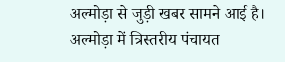अल्मोड़ा से जुड़ी खबर सामने आई है। अल्मोड़ा में त्रिस्तरीय पंचायत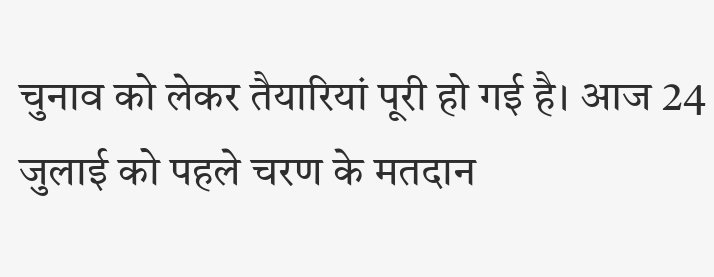चुनाव को लेकर तैयारियां पूरी हो गई है। आज 24 जुलाई को पहले चरण के मतदान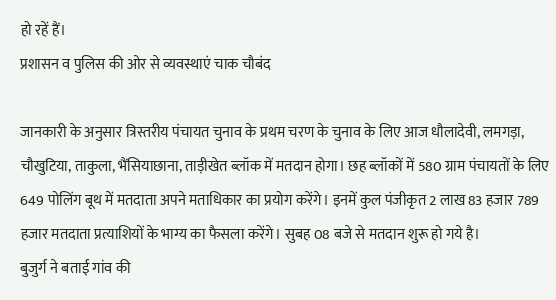हो रहें हैं।
प्रशासन व पुलिस की ओर से व्यवस्थाएं चाक चौबंद

जानकारी के अनुसार त्रिस्तरीय पंचायत चुनाव के प्रथम चरण के चुनाव के लिए आज धौलादेवी, लमगड़ा, चौखुटिया, ताकुला, भैंसियाछाना, ताड़ीखेत ब्लॉक में मतदान होगा। छह ब्लॉकों में 580 ग्राम पंचायतों के लिए 649 पोलिंग बूथ में मतदाता अपने मताधिकार का प्रयोग करेंगे। इनमें कुल पंजीकृत 2 लाख 83 हजार 789 हजार मतदाता प्रत्याशियों के भाग्य का फैसला करेंगे। सुबह 08 बजे से मतदान शुरू हो गये है।
बुजुर्ग ने बताई गांव की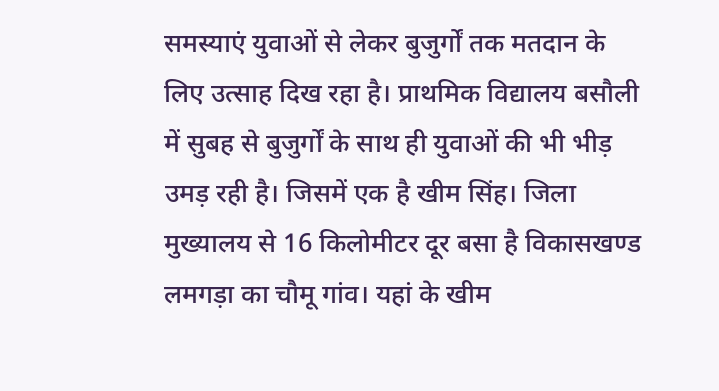समस्याएं युवाओं से लेकर बुजुर्गों तक मतदान के लिए उत्साह दिख रहा है। प्राथमिक विद्यालय बसौली में सुबह से बुजुर्गों के साथ ही युवाओं की भी भीड़ उमड़ रही है। जिसमें एक है खीम सिंह। जिला मुख्यालय से 16 किलोमीटर दूर बसा है विकासखण्ड लमगड़ा का चौमू गांव। यहां के खीम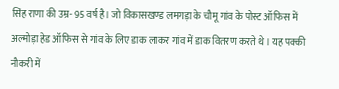सिंह राणा की उम्र- 95 वर्ष है। जो विकासखण्ड लमगड़ा के चौमू गांव के पोस्ट ऑफिस में अल्मोड़ा हेड ऑफिस से गांव के लिए डाक लाकर गांव में डाक वितरण करते थे। यह पक्की नौकरी में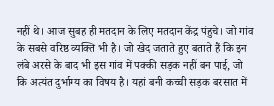नहीं थे। आज सुबह ही मतदान के लिए मतदान केंद्र पंहुचे। जो गांव के सबसे वरिष्ठ व्यक्ति भी है। जो खेद जताते हुए बताते हैं कि इन लंबे अरसे के बाद भी इस गांव में पक्की सड़क नहीं बन पाई, जो कि अत्यंत दुर्भाग्य का विषय है। यहां बनी कच्ची सड़क बरसात में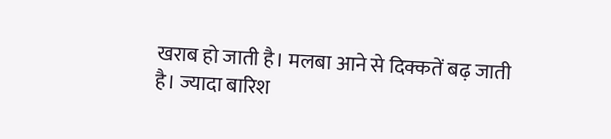खराब हो जाती है। मलबा आने से दिक्कतें बढ़ जाती है। ज्यादा बारिश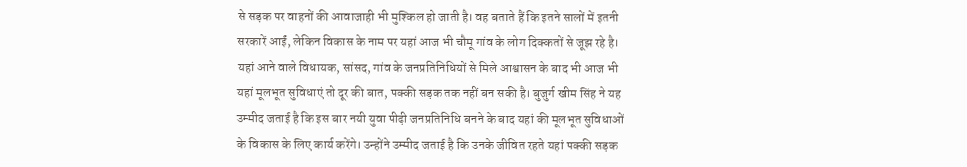से सड़क पर वाहनों की आवाजाही भी मुश्किल हो जाती है। वह बताते हैं कि इतने सालों में इतनी सरकारें आईं, लेकिन विकास के नाम पर यहां आज भी चौमू गांव के लोग दिक्कतों से जूझ रहे है। यहां आने वाले विधायक, सांसद, गांव के जनप्रतिनिधियों से मिले आश्वासन के बाद भी आज भी यहां मूलभूत सुविधाएं तो दूर की बात, पक्की सड़क तक नहीं बन सकी है। बुजुर्ग खीम सिंह ने यह उम्मीद जताई है कि इस बार नयी युवा पीढ़ी जनप्रतिनिधि बनने के बाद यहां की मूलभूत सुविधाओं के विकास के लिए कार्य करेंगे। उन्होंने उम्मीद जताई है कि उनके जीवित रहते यहां पक्की सड़क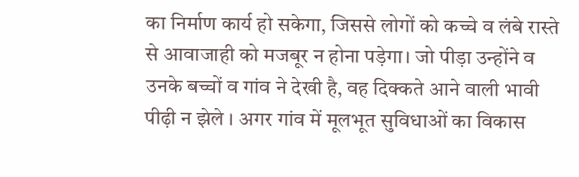का निर्माण कार्य हो सकेगा, जिससे लोगों को कच्चे व लंबे रास्ते से आवाजाही को मजबूर न होना पड़ेगा। जो पीड़ा उन्होंने व उनके बच्चों व गांव ने देखी है, वह दिक्कते आने वाली भावी पीढ़ी न झेले । अगर गांव में मूलभूत सुविधाओं का विकास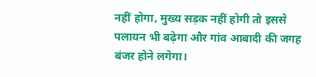नहीं होगा, मुख्य सड़क नहीं होगी तो इससे पलायन भी बढ़ेगा और गांव आबादी की जगह बंजर होने लगेगा।